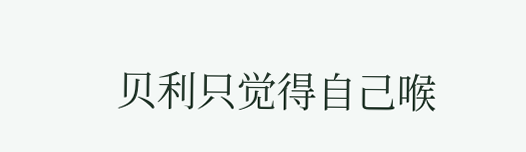贝利只觉得自己喉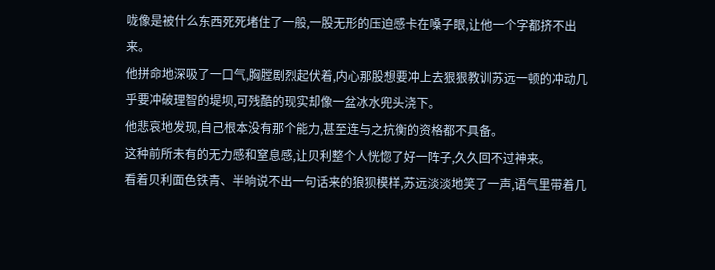咙像是被什么东西死死堵住了一般,一股无形的压迫感卡在嗓子眼,让他一个字都挤不出来。
他拼命地深吸了一口气,胸膛剧烈起伏着,内心那股想要冲上去狠狠教训苏远一顿的冲动几乎要冲破理智的堤坝,可残酷的现实却像一盆冰水兜头浇下。
他悲哀地发现,自己根本没有那个能力,甚至连与之抗衡的资格都不具备。
这种前所未有的无力感和窒息感,让贝利整个人恍惚了好一阵子,久久回不过神来。
看着贝利面色铁青、半晌说不出一句话来的狼狈模样,苏远淡淡地笑了一声,语气里带着几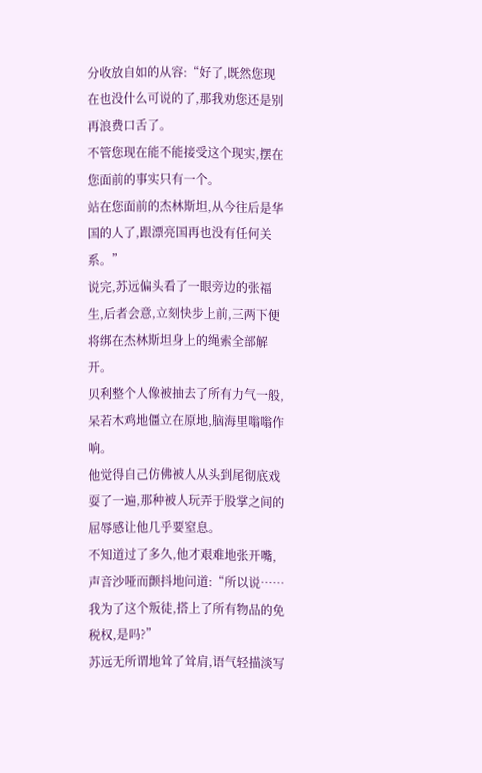分收放自如的从容:“好了,既然您现在也没什么可说的了,那我劝您还是别再浪费口舌了。
不管您现在能不能接受这个现实,摆在您面前的事实只有一个。
站在您面前的杰林斯坦,从今往后是华国的人了,跟漂亮国再也没有任何关系。”
说完,苏远偏头看了一眼旁边的张福生,后者会意,立刻快步上前,三两下便将绑在杰林斯坦身上的绳索全部解开。
贝利整个人像被抽去了所有力气一般,呆若木鸡地僵立在原地,脑海里嗡嗡作响。
他觉得自己仿佛被人从头到尾彻底戏耍了一遍,那种被人玩弄于股掌之间的屈辱感让他几乎要窒息。
不知道过了多久,他才艰难地张开嘴,声音沙哑而颤抖地问道:“所以说……我为了这个叛徒,搭上了所有物品的免税权,是吗?”
苏远无所谓地耸了耸肩,语气轻描淡写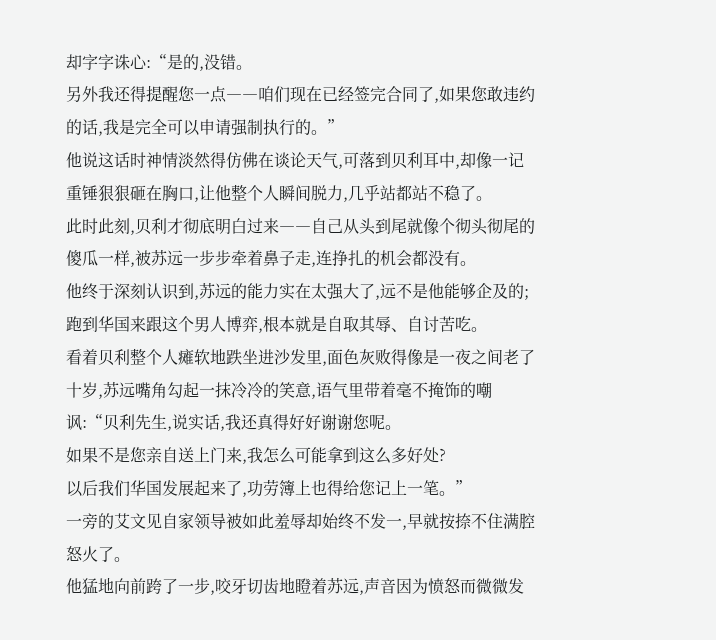却字字诛心:“是的,没错。
另外我还得提醒您一点――咱们现在已经签完合同了,如果您敢违约的话,我是完全可以申请强制执行的。”
他说这话时神情淡然得仿佛在谈论天气,可落到贝利耳中,却像一记重锤狠狠砸在胸口,让他整个人瞬间脱力,几乎站都站不稳了。
此时此刻,贝利才彻底明白过来――自己从头到尾就像个彻头彻尾的傻瓜一样,被苏远一步步牵着鼻子走,连挣扎的机会都没有。
他终于深刻认识到,苏远的能力实在太强大了,远不是他能够企及的;跑到华国来跟这个男人博弈,根本就是自取其辱、自讨苦吃。
看着贝利整个人瘫软地跌坐进沙发里,面色灰败得像是一夜之间老了十岁,苏远嘴角勾起一抹冷冷的笑意,语气里带着毫不掩饰的嘲讽:“贝利先生,说实话,我还真得好好谢谢您呢。
如果不是您亲自送上门来,我怎么可能拿到这么多好处?
以后我们华国发展起来了,功劳簿上也得给您记上一笔。”
一旁的艾文见自家领导被如此羞辱却始终不发一,早就按捺不住满腔怒火了。
他猛地向前跨了一步,咬牙切齿地瞪着苏远,声音因为愤怒而微微发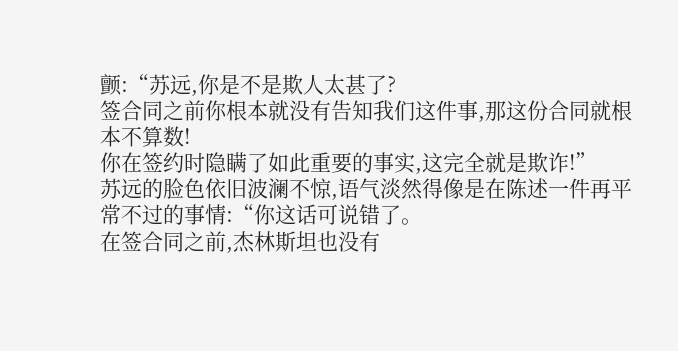颤:“苏远,你是不是欺人太甚了?
签合同之前你根本就没有告知我们这件事,那这份合同就根本不算数!
你在签约时隐瞒了如此重要的事实,这完全就是欺诈!”
苏远的脸色依旧波澜不惊,语气淡然得像是在陈述一件再平常不过的事情:“你这话可说错了。
在签合同之前,杰林斯坦也没有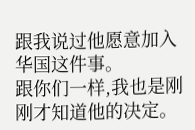跟我说过他愿意加入华国这件事。
跟你们一样,我也是刚刚才知道他的决定。